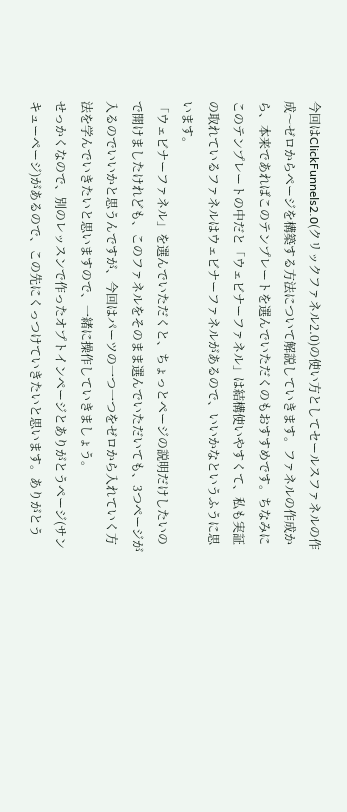今回はClickFunnels2.0(クリックファネル2.0)の使い方としてセールスファネルの作成〜ゼロからページを構築する方法について解説していきます。ファネルの作成から、本来であればこのテンプレートを選んでいただくのもおすすめです。ちなみにこのテンプレートの中だと「ウェビナーファネル」は結構使いやすくて、私も実証の取れているファネルはウェビナーファネルがあるので、いいかなというふうに思います。
「ウェビナーファネル」を選んでいただくと、ちょっとページの説明だけしたいので開けましたけれども、このファネルをそのまま選んでいただいても、3つページが入るのでいいかと思うんですが、今回はパーツの一つ一つをゼロから入れていく方法を学んでいきたいと思いますので、一緒に操作していきましょう。
せっかくなので、別のレッスンで作ったオプトインページとありがとうページ(サンキューページ)があるので、この先にくっつけていきたいと思います。ありがとう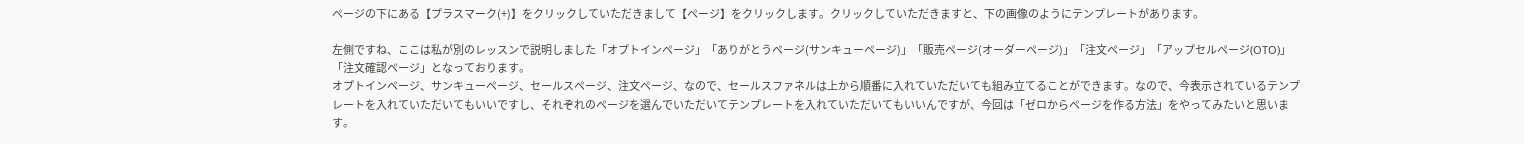ページの下にある【プラスマーク(+)】をクリックしていただきまして【ページ】をクリックします。クリックしていただきますと、下の画像のようにテンプレートがあります。

左側ですね、ここは私が別のレッスンで説明しました「オプトインページ」「ありがとうページ(サンキューページ)」「販売ページ(オーダーページ)」「注文ページ」「アップセルページ(OTO)」「注文確認ページ」となっております。
オプトインページ、サンキューページ、セールスページ、注文ページ、なので、セールスファネルは上から順番に入れていただいても組み立てることができます。なので、今表示されているテンプレートを入れていただいてもいいですし、それぞれのページを選んでいただいてテンプレートを入れていただいてもいいんですが、今回は「ゼロからページを作る方法」をやってみたいと思います。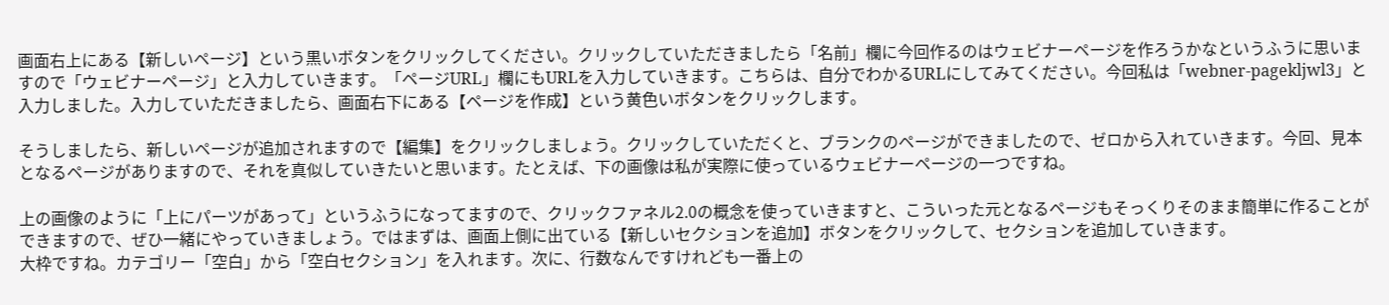画面右上にある【新しいページ】という黒いボタンをクリックしてください。クリックしていただきましたら「名前」欄に今回作るのはウェビナーページを作ろうかなというふうに思いますので「ウェビナーページ」と入力していきます。「ページURL」欄にもURLを入力していきます。こちらは、自分でわかるURLにしてみてください。今回私は「webner-pagekljwl3」と入力しました。入力していただきましたら、画面右下にある【ページを作成】という黄色いボタンをクリックします。

そうしましたら、新しいページが追加されますので【編集】をクリックしましょう。クリックしていただくと、ブランクのページができましたので、ゼロから入れていきます。今回、見本となるページがありますので、それを真似していきたいと思います。たとえば、下の画像は私が実際に使っているウェビナーページの一つですね。

上の画像のように「上にパーツがあって」というふうになってますので、クリックファネル2.0の概念を使っていきますと、こういった元となるページもそっくりそのまま簡単に作ることができますので、ぜひ一緒にやっていきましょう。ではまずは、画面上側に出ている【新しいセクションを追加】ボタンをクリックして、セクションを追加していきます。
大枠ですね。カテゴリー「空白」から「空白セクション」を入れます。次に、行数なんですけれども一番上の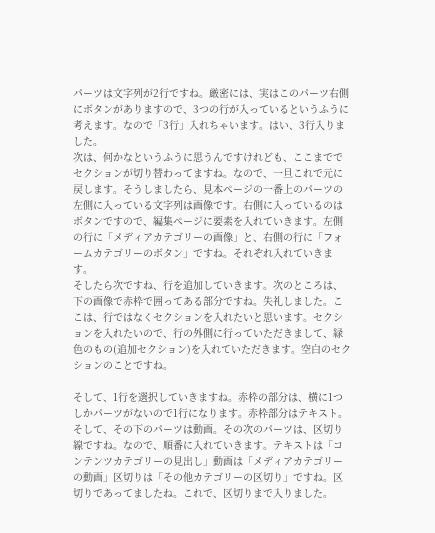パーツは文字列が2行ですね。厳密には、実はこのパーツ右側にボタンがありますので、3つの行が入っているというふうに考えます。なので「3行」入れちゃいます。はい、3行入りました。
次は、何かなというふうに思うんですけれども、ここまででセクションが切り替わってますね。なので、一旦これで元に戻します。そうしましたら、見本ページの一番上のパーツの左側に入っている文字列は画像です。右側に入っているのはボタンですので、編集ページに要素を入れていきます。左側の行に「メディアカテゴリーの画像」と、右側の行に「フォームカテゴリーのボタン」ですね。それぞれ入れていきます。
そしたら次ですね、行を追加していきます。次のところは、下の画像で赤枠で囲ってある部分ですね。失礼しました。ここは、行ではなくセクションを入れたいと思います。セクションを入れたいので、行の外側に行っていただきまして、緑色のもの(追加セクション)を入れていただきます。空白のセクションのことですね。

そして、1行を選択していきますね。赤枠の部分は、横に1つしかパーツがないので1行になります。赤枠部分はテキスト。そして、その下のパーツは動画。その次のパーツは、区切り線ですね。なので、順番に入れていきます。テキストは「コンテンツカテゴリーの見出し」動画は「メディアカテゴリーの動画」区切りは「その他カテゴリーの区切り」ですね。区切りであってましたね。これで、区切りまで入りました。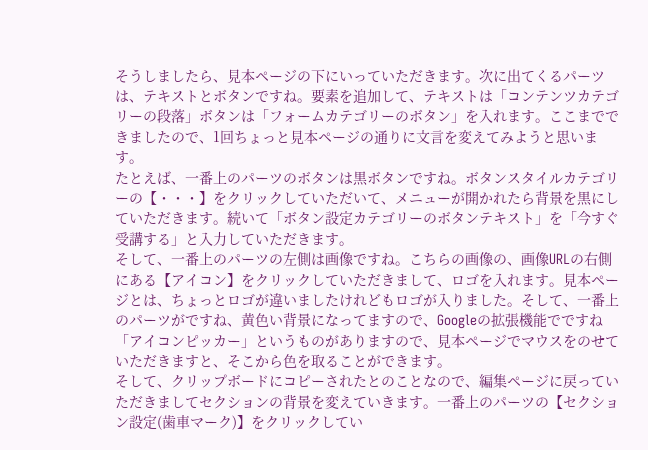そうしましたら、見本ページの下にいっていただきます。次に出てくるパーツは、テキストとボタンですね。要素を追加して、テキストは「コンテンツカテゴリーの段落」ボタンは「フォームカテゴリーのボタン」を入れます。ここまでできましたので、1回ちょっと見本ページの通りに文言を変えてみようと思います。
たとえば、一番上のパーツのボタンは黒ボタンですね。ボタンスタイルカテゴリーの【・・・】をクリックしていただいて、メニューが開かれたら背景を黒にしていただきます。続いて「ボタン設定カテゴリーのボタンテキスト」を「今すぐ受講する」と入力していただきます。
そして、一番上のパーツの左側は画像ですね。こちらの画像の、画像URLの右側にある【アイコン】をクリックしていただきまして、ロゴを入れます。見本ページとは、ちょっとロゴが違いましたけれどもロゴが入りました。そして、一番上のパーツがですね、黄色い背景になってますので、Googleの拡張機能でですね「アイコンピッカー」というものがありますので、見本ページでマウスをのせていただきますと、そこから色を取ることができます。
そして、クリップボードにコピーされたとのことなので、編集ページに戻っていただきましてセクションの背景を変えていきます。一番上のパーツの【セクション設定(歯車マーク)】をクリックしてい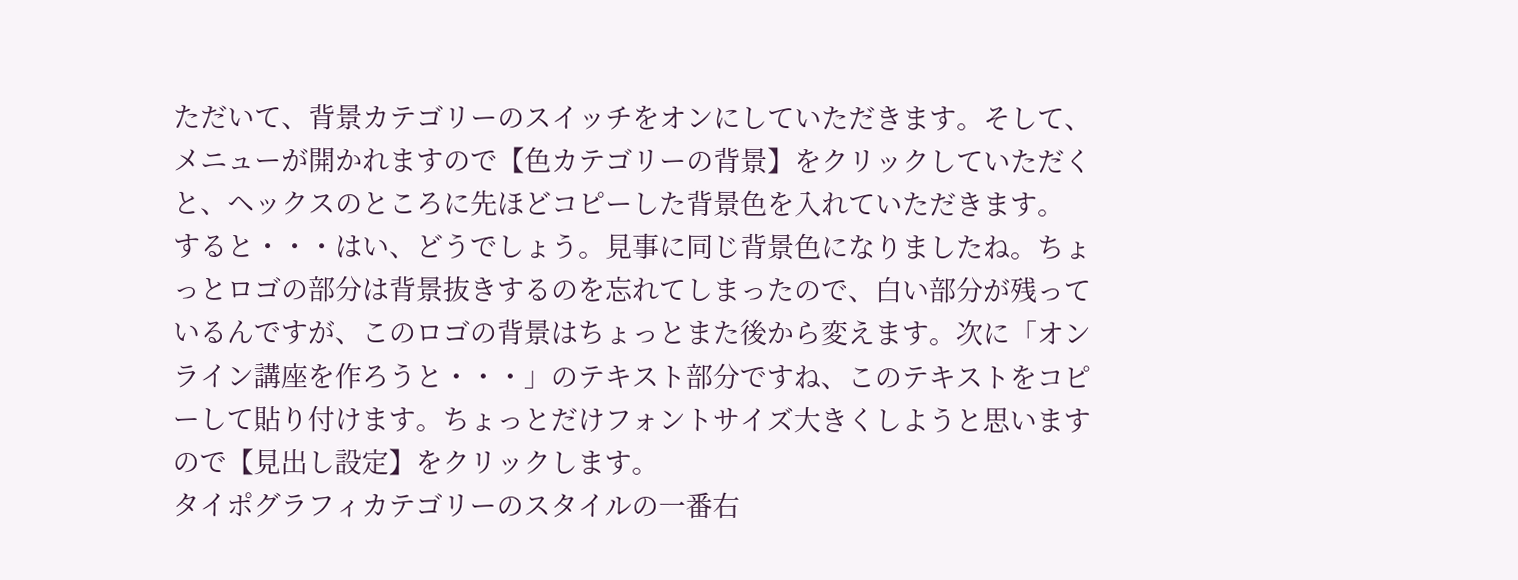ただいて、背景カテゴリーのスイッチをオンにしていただきます。そして、メニューが開かれますので【色カテゴリーの背景】をクリックしていただくと、ヘックスのところに先ほどコピーした背景色を入れていただきます。
すると・・・はい、どうでしょう。見事に同じ背景色になりましたね。ちょっとロゴの部分は背景抜きするのを忘れてしまったので、白い部分が残っているんですが、このロゴの背景はちょっとまた後から変えます。次に「オンライン講座を作ろうと・・・」のテキスト部分ですね、このテキストをコピーして貼り付けます。ちょっとだけフォントサイズ大きくしようと思いますので【見出し設定】をクリックします。
タイポグラフィカテゴリーのスタイルの一番右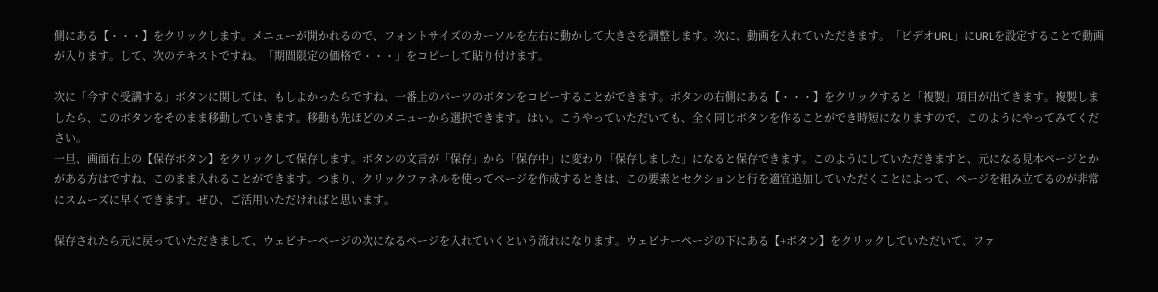側にある【・・・】をクリックします。メニューが開かれるので、フォントサイズのカーソルを左右に動かして大きさを調整します。次に、動画を入れていただきます。「ビデオURL」にURLを設定することで動画が入ります。して、次のテキストですね。「期間限定の価格で・・・」をコピーして貼り付けます。

次に「今すぐ受講する」ボタンに関しては、もしよかったらですね、一番上のパーツのボタンをコピーすることができます。ボタンの右側にある【・・・】をクリックすると「複製」項目が出てきます。複製しましたら、このボタンをそのまま移動していきます。移動も先ほどのメニューから選択できます。はい。こうやっていただいても、全く同じボタンを作ることができ時短になりますので、このようにやってみてください。
一旦、画面右上の【保存ボタン】をクリックして保存します。ボタンの文言が「保存」から「保存中」に変わり「保存しました」になると保存できます。このようにしていただきますと、元になる見本ページとかがある方はですね、このまま入れることができます。つまり、クリックファネルを使ってページを作成するときは、この要素とセクションと行を適宜追加していただくことによって、ページを組み立てるのが非常にスムーズに早くできます。ぜひ、ご活用いただければと思います。

保存されたら元に戻っていただきまして、ウェビナーページの次になるページを入れていくという流れになります。ウェビナーページの下にある【+ボタン】をクリックしていただいて、ファ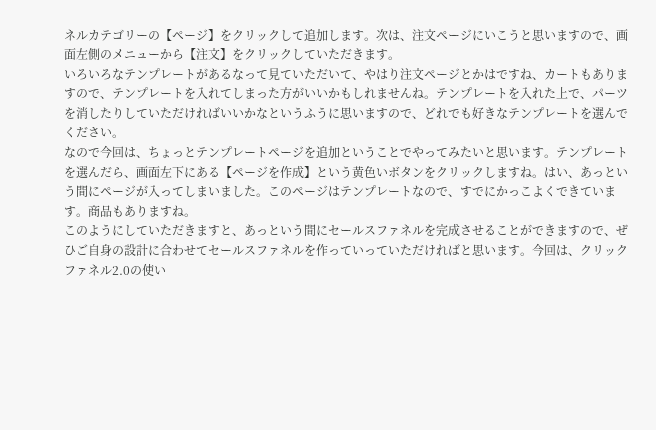ネルカテゴリーの【ページ】をクリックして追加します。次は、注文ページにいこうと思いますので、画面左側のメニューから【注文】をクリックしていただきます。
いろいろなテンプレートがあるなって見ていただいて、やはり注文ページとかはですね、カートもありますので、テンプレートを入れてしまった方がいいかもしれませんね。テンプレートを入れた上で、パーツを消したりしていただければいいかなというふうに思いますので、どれでも好きなテンプレートを選んでください。
なので今回は、ちょっとテンプレートページを追加ということでやってみたいと思います。テンプレートを選んだら、画面左下にある【ページを作成】という黄色いボタンをクリックしますね。はい、あっという間にページが入ってしまいました。このページはテンプレートなので、すでにかっこよくできています。商品もありますね。
このようにしていただきますと、あっという間にセールスファネルを完成させることができますので、ぜひご自身の設計に合わせてセールスファネルを作っていっていただければと思います。今回は、クリックファネル2.0の使い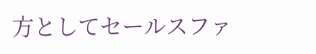方としてセールスファ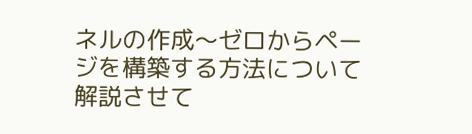ネルの作成〜ゼロからページを構築する方法について解説させて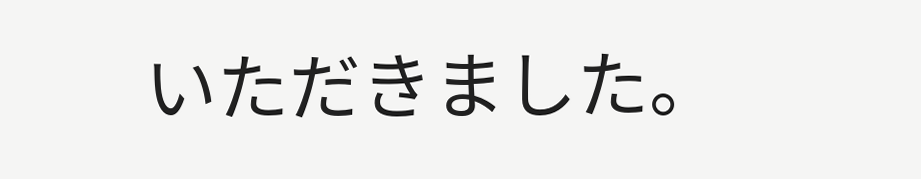いただきました。